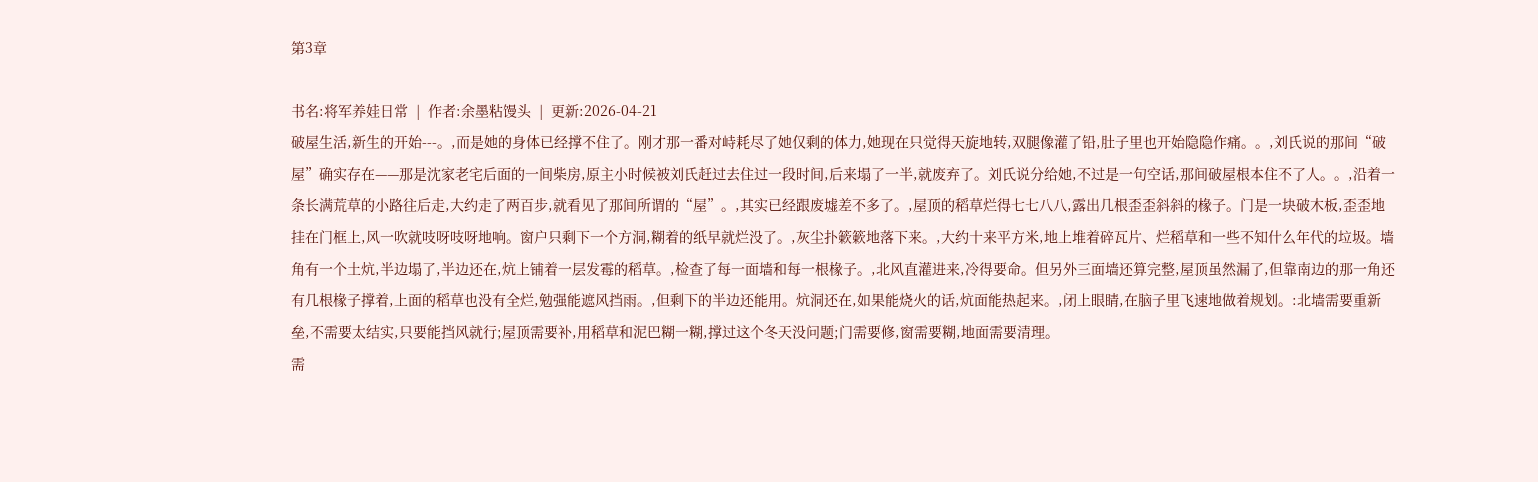第3章

书名:将军养娃日常  |  作者:余墨粘馒头  |  更新:2026-04-21
破屋生活,新生的开始---。,而是她的身体已经撑不住了。刚才那一番对峙耗尽了她仅剩的体力,她现在只觉得天旋地转,双腿像灌了铅,肚子里也开始隐隐作痛。。,刘氏说的那间“破屋”确实存在——那是沈家老宅后面的一间柴房,原主小时候被刘氏赶过去住过一段时间,后来塌了一半,就废弃了。刘氏说分给她,不过是一句空话,那间破屋根本住不了人。。,沿着一条长满荒草的小路往后走,大约走了两百步,就看见了那间所谓的“屋”。,其实已经跟废墟差不多了。,屋顶的稻草烂得七七八八,露出几根歪歪斜斜的椽子。门是一块破木板,歪歪地挂在门框上,风一吹就吱呀吱呀地响。窗户只剩下一个方洞,糊着的纸早就烂没了。,灰尘扑簌簌地落下来。,大约十来平方米,地上堆着碎瓦片、烂稻草和一些不知什么年代的垃圾。墙角有一个土炕,半边塌了,半边还在,炕上铺着一层发霉的稻草。,检查了每一面墙和每一根椽子。,北风直灌进来,冷得要命。但另外三面墙还算完整,屋顶虽然漏了,但靠南边的那一角还有几根椽子撑着,上面的稻草也没有全烂,勉强能遮风挡雨。,但剩下的半边还能用。炕洞还在,如果能烧火的话,炕面能热起来。,闭上眼睛,在脑子里飞速地做着规划。:北墙需要重新垒,不需要太结实,只要能挡风就行;屋顶需要补,用稻草和泥巴糊一糊,撑过这个冬天没问题;门需要修,窗需要糊,地面需要清理。
需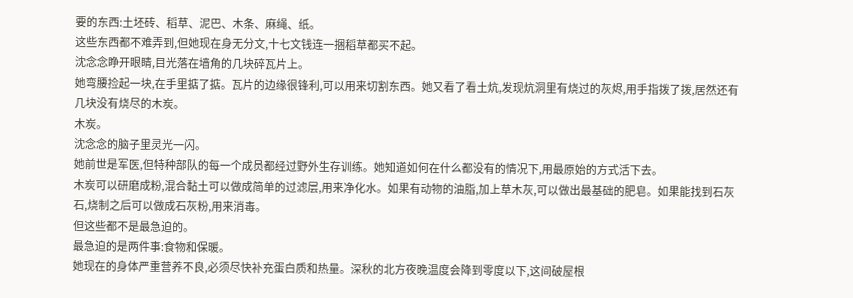要的东西:土坯砖、稻草、泥巴、木条、麻绳、纸。
这些东西都不难弄到,但她现在身无分文,十七文钱连一捆稻草都买不起。
沈念念睁开眼睛,目光落在墙角的几块碎瓦片上。
她弯腰捡起一块,在手里掂了掂。瓦片的边缘很锋利,可以用来切割东西。她又看了看土炕,发现炕洞里有烧过的灰烬,用手指拨了拨,居然还有几块没有烧尽的木炭。
木炭。
沈念念的脑子里灵光一闪。
她前世是军医,但特种部队的每一个成员都经过野外生存训练。她知道如何在什么都没有的情况下,用最原始的方式活下去。
木炭可以研磨成粉,混合黏土可以做成简单的过滤层,用来净化水。如果有动物的油脂,加上草木灰,可以做出最基础的肥皂。如果能找到石灰石,烧制之后可以做成石灰粉,用来消毒。
但这些都不是最急迫的。
最急迫的是两件事:食物和保暖。
她现在的身体严重营养不良,必须尽快补充蛋白质和热量。深秋的北方夜晚温度会降到零度以下,这间破屋根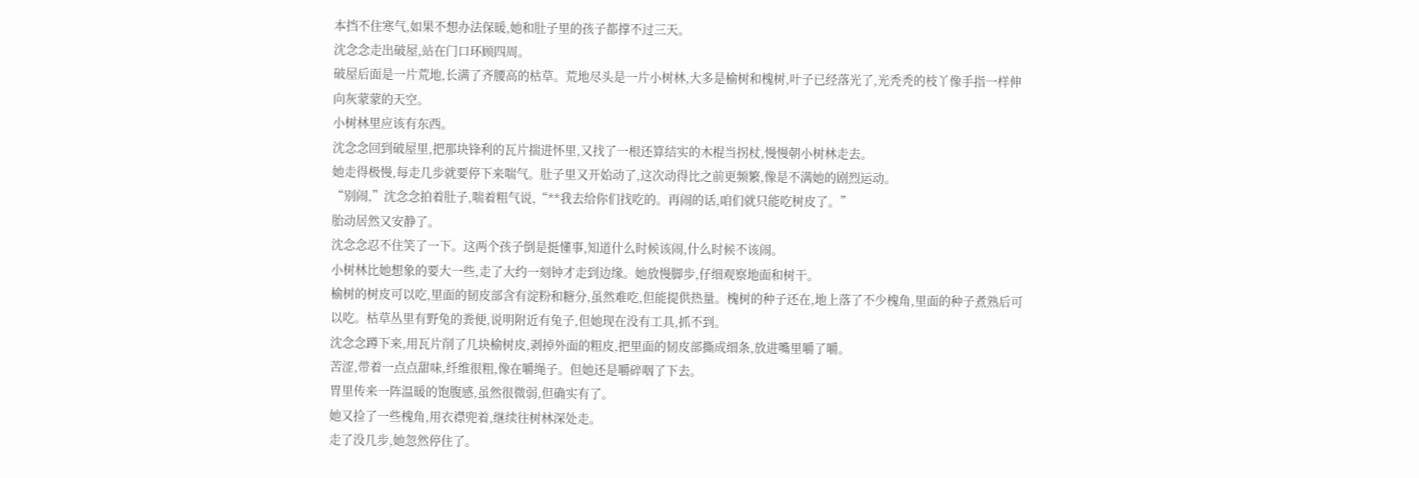本挡不住寒气,如果不想办法保暖,她和肚子里的孩子都撑不过三天。
沈念念走出破屋,站在门口环顾四周。
破屋后面是一片荒地,长满了齐腰高的枯草。荒地尽头是一片小树林,大多是榆树和槐树,叶子已经落光了,光秃秃的枝丫像手指一样伸向灰蒙蒙的天空。
小树林里应该有东西。
沈念念回到破屋里,把那块锋利的瓦片揣进怀里,又找了一根还算结实的木棍当拐杖,慢慢朝小树林走去。
她走得极慢,每走几步就要停下来喘气。肚子里又开始动了,这次动得比之前更频繁,像是不满她的剧烈运动。
“别闹,”沈念念拍着肚子,喘着粗气说,“**我去给你们找吃的。再闹的话,咱们就只能吃树皮了。”
胎动居然又安静了。
沈念念忍不住笑了一下。这两个孩子倒是挺懂事,知道什么时候该闹,什么时候不该闹。
小树林比她想象的要大一些,走了大约一刻钟才走到边缘。她放慢脚步,仔细观察地面和树干。
榆树的树皮可以吃,里面的韧皮部含有淀粉和糖分,虽然难吃,但能提供热量。槐树的种子还在,地上落了不少槐角,里面的种子煮熟后可以吃。枯草丛里有野兔的粪便,说明附近有兔子,但她现在没有工具,抓不到。
沈念念蹲下来,用瓦片削了几块榆树皮,剥掉外面的粗皮,把里面的韧皮部撕成细条,放进嘴里嚼了嚼。
苦涩,带着一点点甜味,纤维很粗,像在嚼绳子。但她还是嚼碎咽了下去。
胃里传来一阵温暖的饱腹感,虽然很微弱,但确实有了。
她又捡了一些槐角,用衣襟兜着,继续往树林深处走。
走了没几步,她忽然停住了。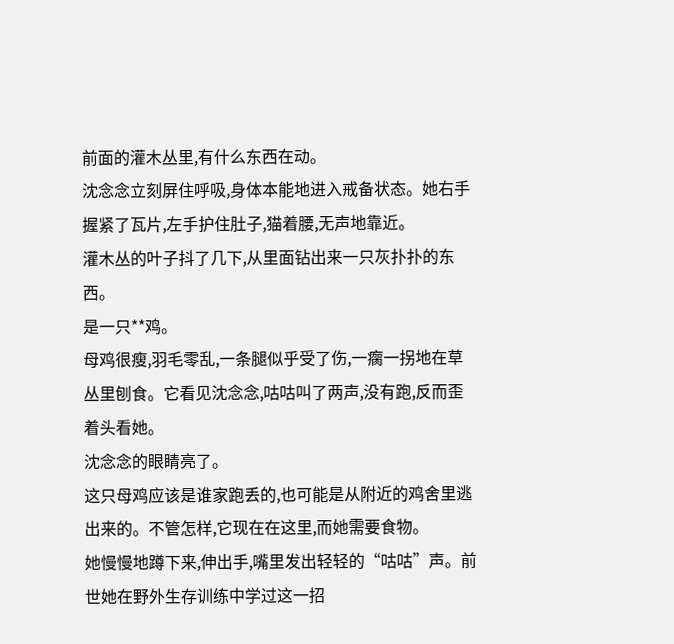前面的灌木丛里,有什么东西在动。
沈念念立刻屏住呼吸,身体本能地进入戒备状态。她右手握紧了瓦片,左手护住肚子,猫着腰,无声地靠近。
灌木丛的叶子抖了几下,从里面钻出来一只灰扑扑的东西。
是一只**鸡。
母鸡很瘦,羽毛零乱,一条腿似乎受了伤,一瘸一拐地在草丛里刨食。它看见沈念念,咕咕叫了两声,没有跑,反而歪着头看她。
沈念念的眼睛亮了。
这只母鸡应该是谁家跑丢的,也可能是从附近的鸡舍里逃出来的。不管怎样,它现在在这里,而她需要食物。
她慢慢地蹲下来,伸出手,嘴里发出轻轻的“咕咕”声。前世她在野外生存训练中学过这一招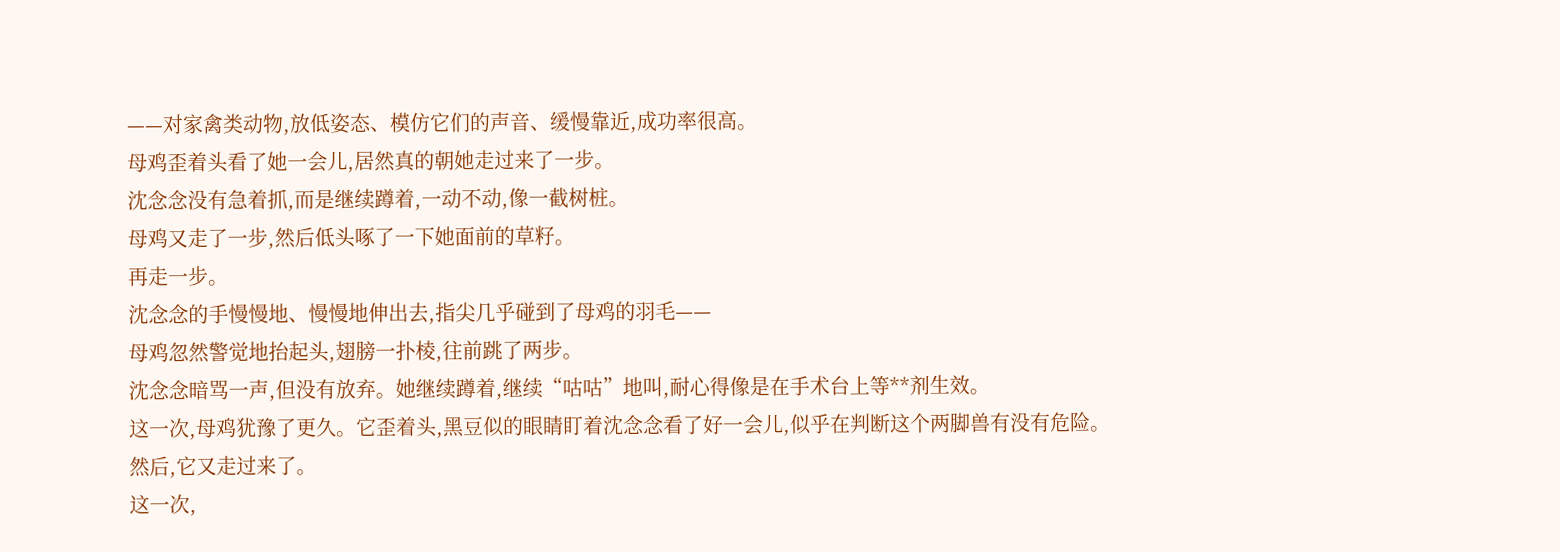——对家禽类动物,放低姿态、模仿它们的声音、缓慢靠近,成功率很高。
母鸡歪着头看了她一会儿,居然真的朝她走过来了一步。
沈念念没有急着抓,而是继续蹲着,一动不动,像一截树桩。
母鸡又走了一步,然后低头啄了一下她面前的草籽。
再走一步。
沈念念的手慢慢地、慢慢地伸出去,指尖几乎碰到了母鸡的羽毛——
母鸡忽然警觉地抬起头,翅膀一扑棱,往前跳了两步。
沈念念暗骂一声,但没有放弃。她继续蹲着,继续“咕咕”地叫,耐心得像是在手术台上等**剂生效。
这一次,母鸡犹豫了更久。它歪着头,黑豆似的眼睛盯着沈念念看了好一会儿,似乎在判断这个两脚兽有没有危险。
然后,它又走过来了。
这一次,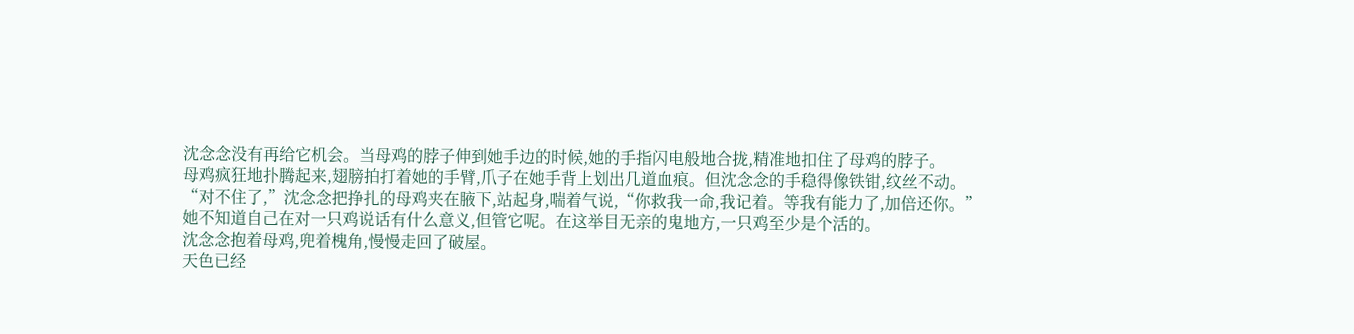沈念念没有再给它机会。当母鸡的脖子伸到她手边的时候,她的手指闪电般地合拢,精准地扣住了母鸡的脖子。
母鸡疯狂地扑腾起来,翅膀拍打着她的手臂,爪子在她手背上划出几道血痕。但沈念念的手稳得像铁钳,纹丝不动。
“对不住了,”沈念念把挣扎的母鸡夹在腋下,站起身,喘着气说,“你救我一命,我记着。等我有能力了,加倍还你。”
她不知道自己在对一只鸡说话有什么意义,但管它呢。在这举目无亲的鬼地方,一只鸡至少是个活的。
沈念念抱着母鸡,兜着槐角,慢慢走回了破屋。
天色已经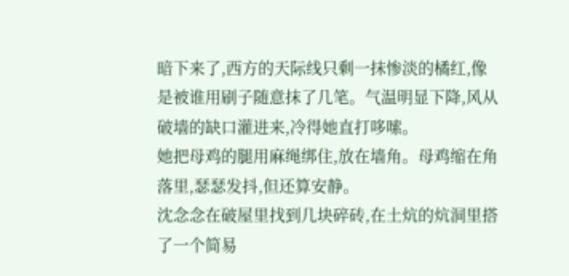暗下来了,西方的天际线只剩一抹惨淡的橘红,像是被谁用刷子随意抹了几笔。气温明显下降,风从破墙的缺口灌进来,冷得她直打哆嗦。
她把母鸡的腿用麻绳绑住,放在墙角。母鸡缩在角落里,瑟瑟发抖,但还算安静。
沈念念在破屋里找到几块碎砖,在土炕的炕洞里搭了一个简易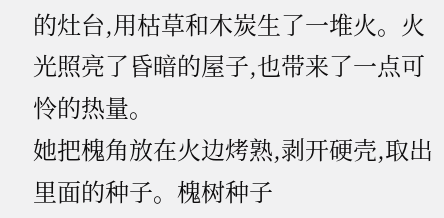的灶台,用枯草和木炭生了一堆火。火光照亮了昏暗的屋子,也带来了一点可怜的热量。
她把槐角放在火边烤熟,剥开硬壳,取出里面的种子。槐树种子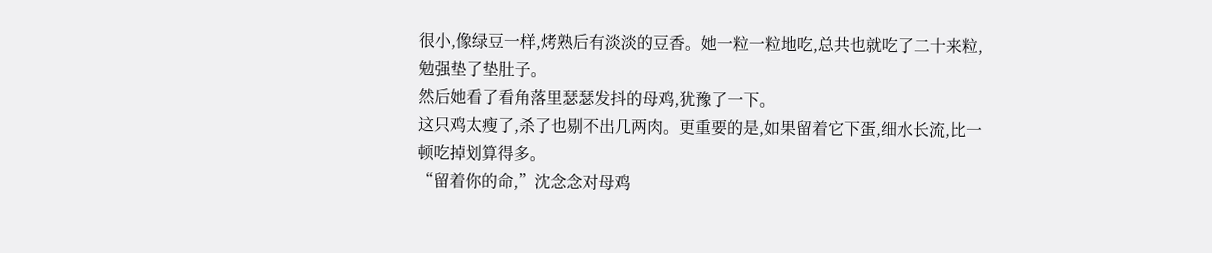很小,像绿豆一样,烤熟后有淡淡的豆香。她一粒一粒地吃,总共也就吃了二十来粒,勉强垫了垫肚子。
然后她看了看角落里瑟瑟发抖的母鸡,犹豫了一下。
这只鸡太瘦了,杀了也剔不出几两肉。更重要的是,如果留着它下蛋,细水长流,比一顿吃掉划算得多。
“留着你的命,”沈念念对母鸡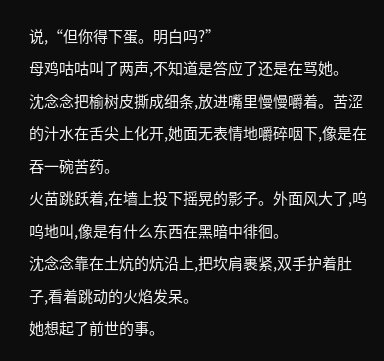说,“但你得下蛋。明白吗?”
母鸡咕咕叫了两声,不知道是答应了还是在骂她。
沈念念把榆树皮撕成细条,放进嘴里慢慢嚼着。苦涩的汁水在舌尖上化开,她面无表情地嚼碎咽下,像是在吞一碗苦药。
火苗跳跃着,在墙上投下摇晃的影子。外面风大了,呜呜地叫,像是有什么东西在黑暗中徘徊。
沈念念靠在土炕的炕沿上,把坎肩裹紧,双手护着肚子,看着跳动的火焰发呆。
她想起了前世的事。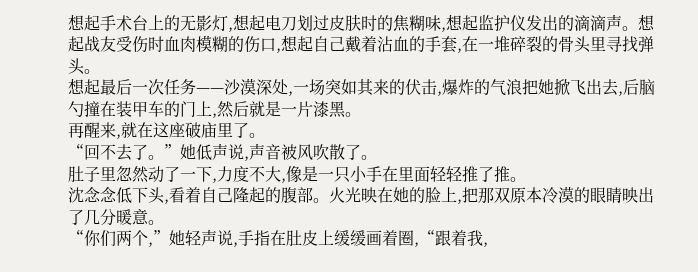想起手术台上的无影灯,想起电刀划过皮肤时的焦糊味,想起监护仪发出的滴滴声。想起战友受伤时血肉模糊的伤口,想起自己戴着沾血的手套,在一堆碎裂的骨头里寻找弹头。
想起最后一次任务——沙漠深处,一场突如其来的伏击,爆炸的气浪把她掀飞出去,后脑勺撞在装甲车的门上,然后就是一片漆黑。
再醒来,就在这座破庙里了。
“回不去了。”她低声说,声音被风吹散了。
肚子里忽然动了一下,力度不大,像是一只小手在里面轻轻推了推。
沈念念低下头,看着自己隆起的腹部。火光映在她的脸上,把那双原本冷漠的眼睛映出了几分暖意。
“你们两个,”她轻声说,手指在肚皮上缓缓画着圈,“跟着我,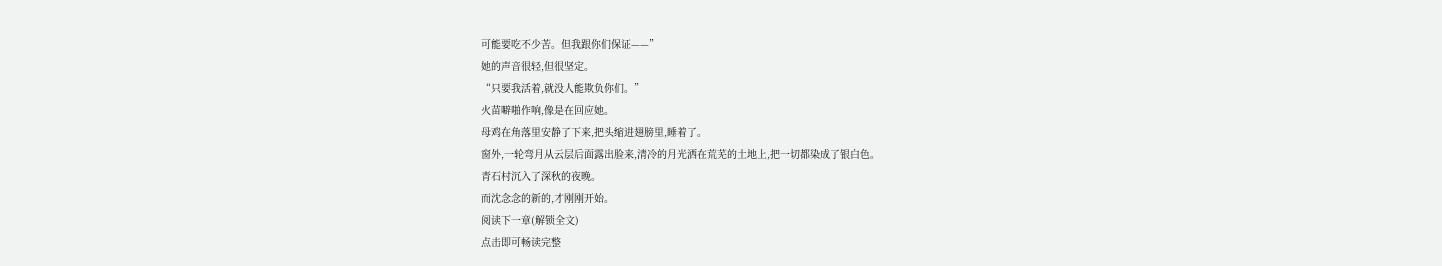可能要吃不少苦。但我跟你们保证——”
她的声音很轻,但很坚定。
“只要我活着,就没人能欺负你们。”
火苗噼啪作响,像是在回应她。
母鸡在角落里安静了下来,把头缩进翅膀里,睡着了。
窗外,一轮弯月从云层后面露出脸来,清冷的月光洒在荒芜的土地上,把一切都染成了银白色。
青石村沉入了深秋的夜晚。
而沈念念的新的,才刚刚开始。
阅读下一章(解锁全文)
点击即可畅读完整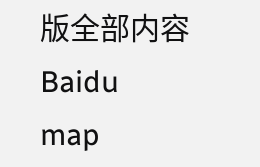版全部内容
Baidu
map